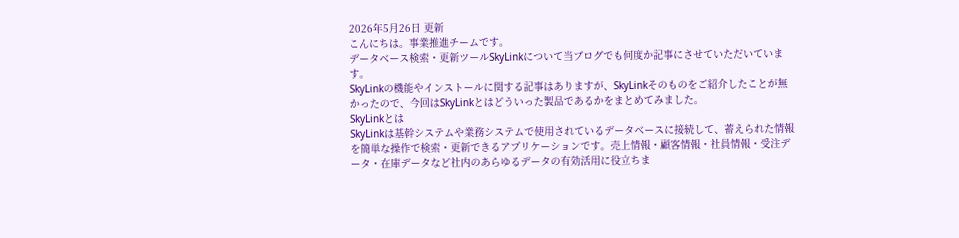2026年5月26日 更新
こんにちは。事業推進チームです。
データベース検索・更新ツールSkyLinkについて当ブログでも何度か記事にさせていただいています。
SkyLinkの機能やインストールに関する記事はありますが、SkyLinkそのものをご紹介したことが無かったので、今回はSkyLinkとはどういった製品であるかをまとめてみました。
SkyLinkとは
SkyLinkは基幹システムや業務システムで使用されているデータベースに接続して、蓄えられた情報を簡単な操作で検索・更新できるアプリケーションです。売上情報・顧客情報・社員情報・受注データ・在庫データなど社内のあらゆるデータの有効活用に役立ちま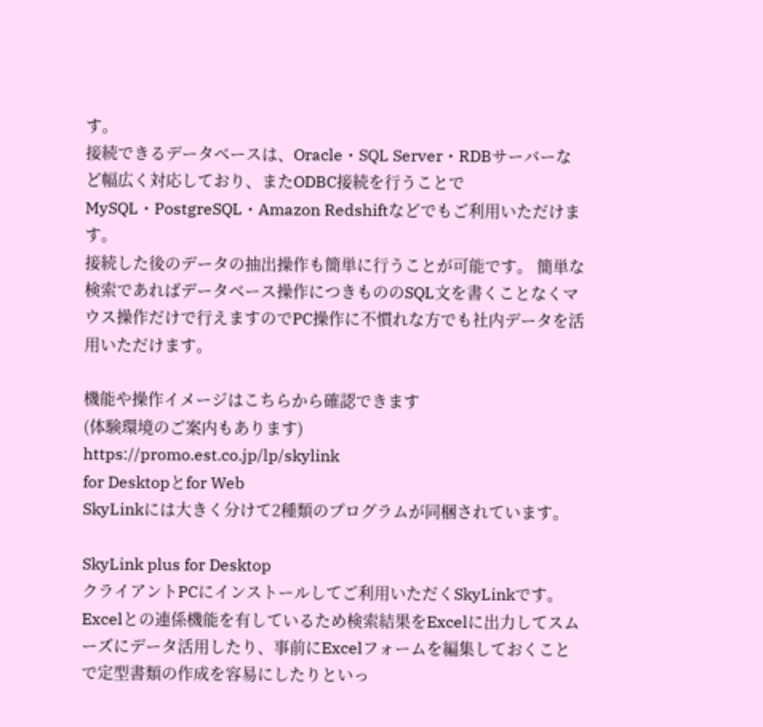す。
接続できるデータベースは、Oracle・SQL Server・RDBサーバーなど幅広く対応しており、またODBC接続を行うことでMySQL・PostgreSQL・Amazon Redshiftなどでもご利用いただけます。
接続した後のデータの抽出操作も簡単に行うことが可能です。 簡単な検索であればデータベース操作につきもののSQL文を書くことなくマウス操作だけで行えますのでPC操作に不慣れな方でも社内データを活用いただけます。

機能や操作イメージはこちらから確認できます
(体験環境のご案内もあります)
https://promo.est.co.jp/lp/skylink
for Desktopとfor Web
SkyLinkには大きく分けて2種類のプログラムが同梱されています。

SkyLink plus for Desktop
クライアントPCにインストールしてご利用いただくSkyLinkです。 Excelとの連係機能を有しているため検索結果をExcelに出力してスムーズにデータ活用したり、事前にExcelフォームを編集しておくことで定型書類の作成を容易にしたりといっ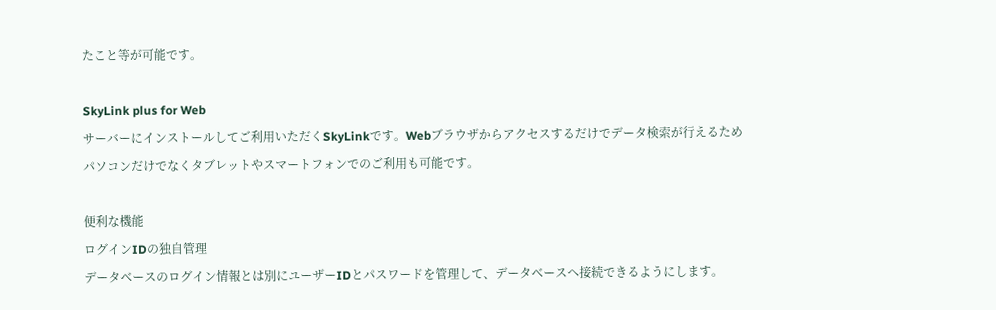たこと等が可能です。

SkyLink plus for Web
サーバーにインストールしてご利用いただくSkyLinkです。Webブラウザからアクセスするだけでデータ検索が行えるためパソコンだけでなくタブレットやスマートフォンでのご利用も可能です。

便利な機能
ログインIDの独自管理
データベースのログイン情報とは別にユーザーIDとパスワードを管理して、データベースへ接続できるようにします。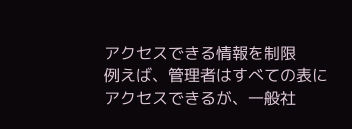アクセスできる情報を制限
例えば、管理者はすべての表にアクセスできるが、一般社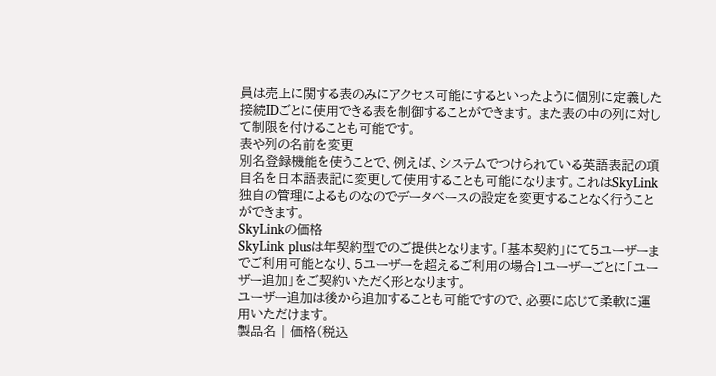員は売上に関する表のみにアクセス可能にするといったように個別に定義した接続IDごとに使用できる表を制御することができます。 また表の中の列に対して制限を付けることも可能です。
表や列の名前を変更
別名登録機能を使うことで、例えば、システムでつけられている英語表記の項目名を日本語表記に変更して使用することも可能になります。これはSkyLink独自の管理によるものなのでデータベースの設定を変更することなく行うことができます。
SkyLinkの価格
SkyLink plusは年契約型でのご提供となります。「基本契約」にて5ユーザーまでご利用可能となり、5ユーザーを超えるご利用の場合1ユーザーごとに「ユーザー追加」をご契約いただく形となります。
ユーザー追加は後から追加することも可能ですので、必要に応じて柔軟に運用いただけます。
製品名 | 価格(税込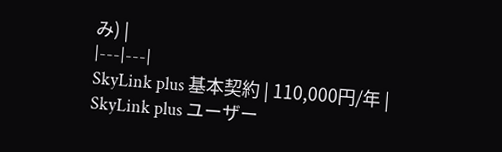み) |
|---|---|
SkyLink plus 基本契約 | 110,000円/年 |
SkyLink plus ユーザー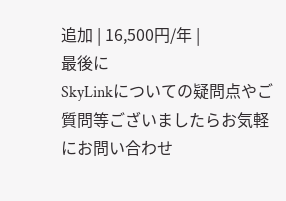追加 | 16,500円/年 |
最後に
SkyLinkについての疑問点やご質問等ございましたらお気軽にお問い合わせ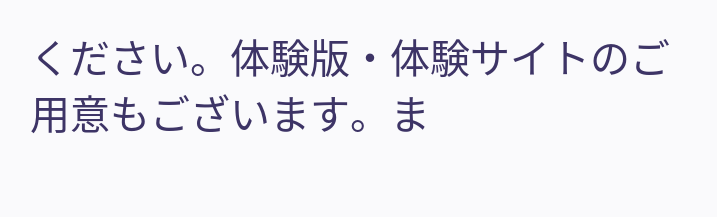ください。体験版・体験サイトのご用意もございます。ま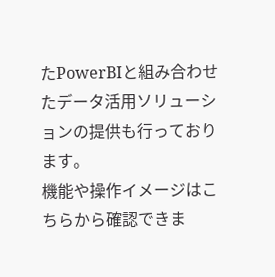たPowerBIと組み合わせたデータ活用ソリューションの提供も行っております。
機能や操作イメージはこちらから確認できま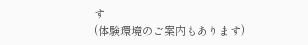す
(体験環境のご案内もあります)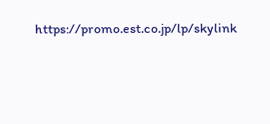https://promo.est.co.jp/lp/skylink